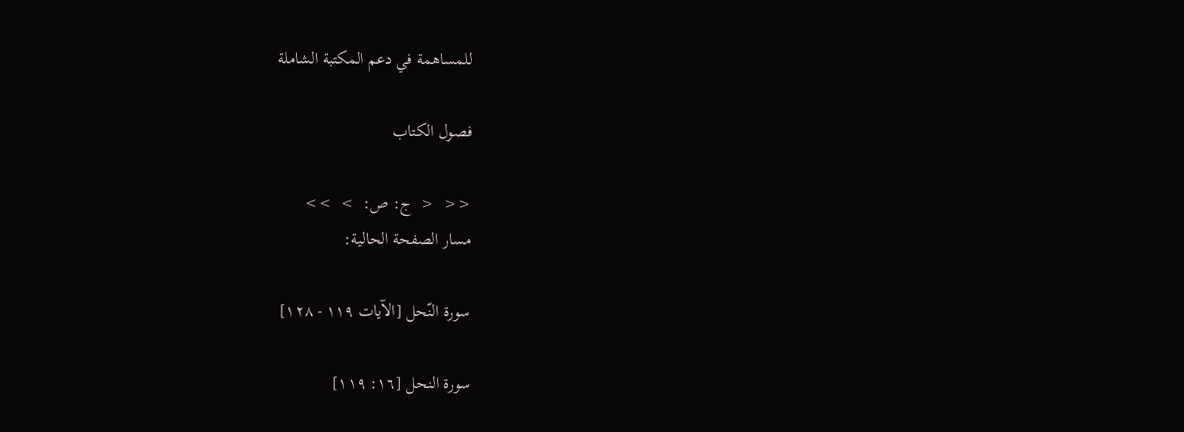للمساهمة في دعم المكتبة الشاملة

فصول الكتاب

<<  <  ج: ص:  >  >>
مسار الصفحة الحالية:

سورة النّحل [الآيات ١١٩ - ١٢٨]

سورة النحل [١٦: ١١٩]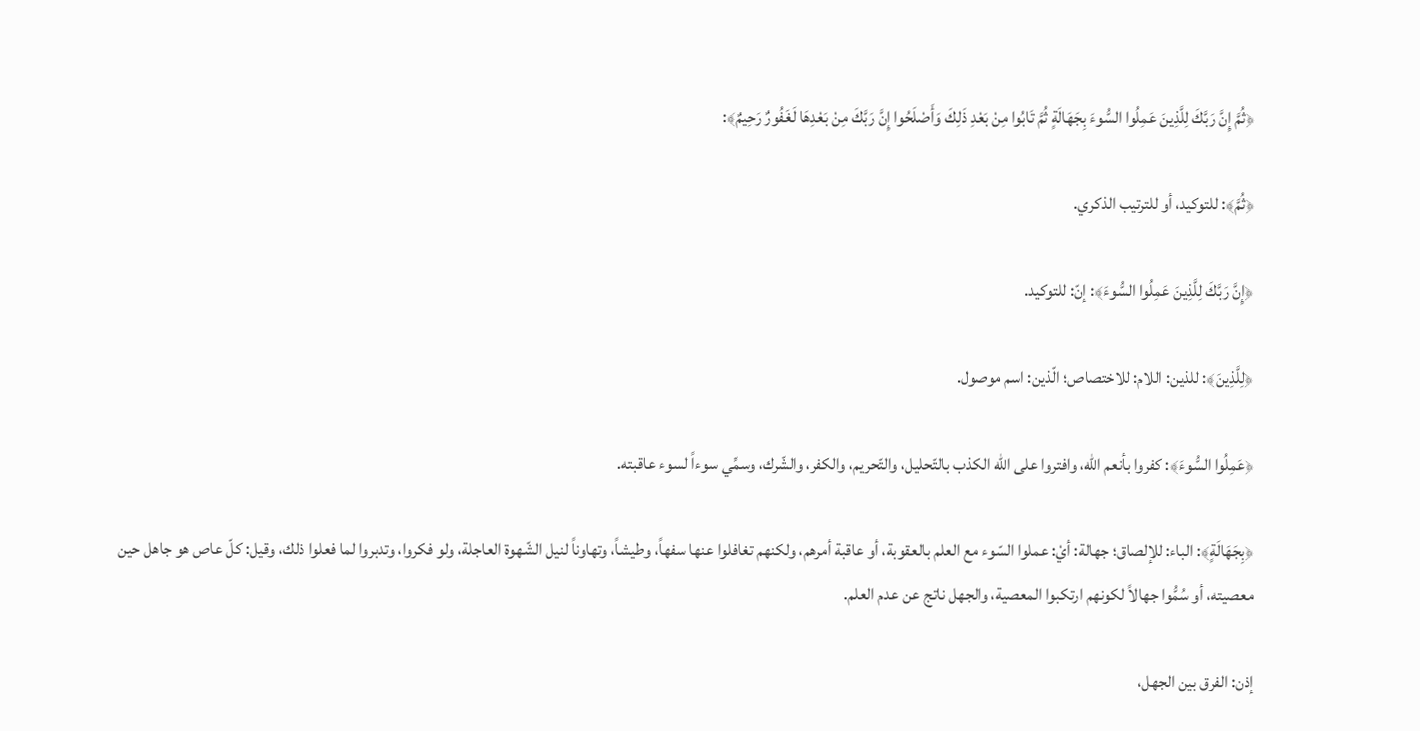﴿ثُمَّ إِنَّ رَبَّكَ لِلَّذِينَ عَمِلُوا السُّوءَ بِجَهَالَةٍ ثُمَّ تَابُوا مِنْ بَعْدِ ذَلِكَ وَأَصْلَحُوا إِنَّ رَبَّكَ مِنْ بَعْدِهَا لَغَفُورٌ رَحِيمٌ﴾:

﴿ثُمَّ﴾: للتوكيد، أو للترتيب الذكري.

﴿إِنَّ رَبَّكَ لِلَّذِينَ عَمِلُوا السُّوءَ﴾: إنّ: للتوكيد.

﴿لِلَّذِينَ﴾: للذين: اللام: للاختصاص؛ الّذين: اسم موصول.

﴿عَمِلُوا السُّوءَ﴾: كفروا بأنعم الله، وافتروا على الله الكذب بالتّحليل، والتّحريم، والكفر، والشّرك، وسمِّي سوءاً لسوء عاقبته.

﴿بِجَهَالَةٍ﴾: الباء: للإلصاق؛ جهالة: أيْ: عملوا السّوء مع العلم بالعقوبة، أو عاقبة أمرهم، ولكنهم تغافلوا عنها سفهاً، وطيشاً، وتهاوناً لنيل الشّهوة العاجلة، ولو فكروا، وتدبروا لما فعلوا ذلك، وقيل: كلّ عاص هو جاهل حين معصيته، أو سُمُّوا جهالاً لكونهم ارتكبوا المعصية، والجهل ناتج عن عدم العلم.

إذن: الفرق بين الجهل،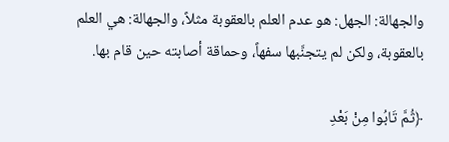والجهالة: الجهل: هو عدم العلم بالعقوبة مثلاً، والجهالة: هي العلم بالعقوبة، ولكن لم يتجنَّبها سفهاً، وحماقة أصابته حين قام بها.

﴿ثُمَّ تَابُوا مِنْ بَعْدِ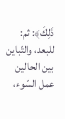ذَلِكَ﴾: ثم: للبعد، والتّباين بين الحالين عمل السّوء،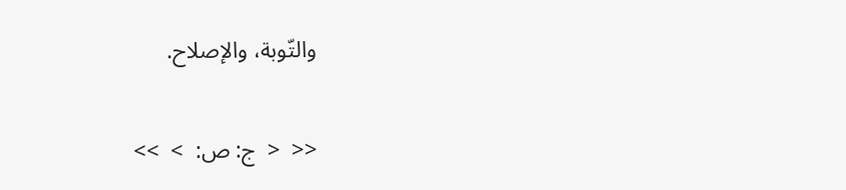والتّوبة، والإصلاح.

<<  <  ج: ص:  >  >>